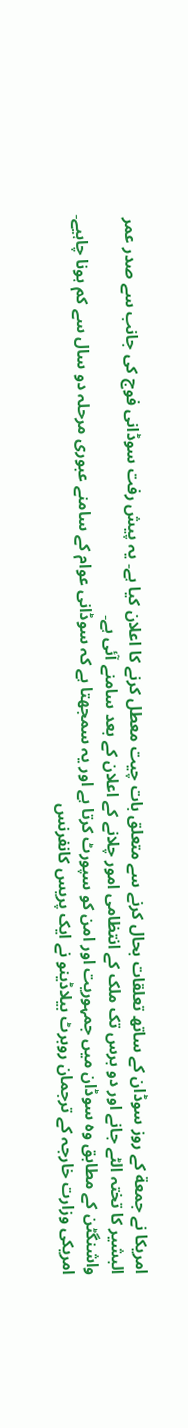امریکا نے جمعة کے روز سوڈان کے ساتھ تعلقات بحال کرنے سے متعلق بات چیت معطل کرنے کا اعلان کیا ہے۔ یہ پیش رفت سوڈانی فوج کی جانب سے صدر عمر البشیر کا تختہ الٹے جانے اور دو برس تک ملک کے انتظامی امور چلانے کے اعلان کے بعد سامنے آئی ہے۔
واشنگٹن کے مطابق وہ سوڈان میں جمہوریت اور امن کو سپورٹ کرتا ہے اور یہ سمجھتا ہے کہ سوڈانی عوام کے سامنے عبوری مرحلہ دو سال سے کم ہونا چاہیے۔
امریکی وزارت خارجہ کے ترجمان روبرٹ بیلاڈینو نے ایک پریس کانفرنس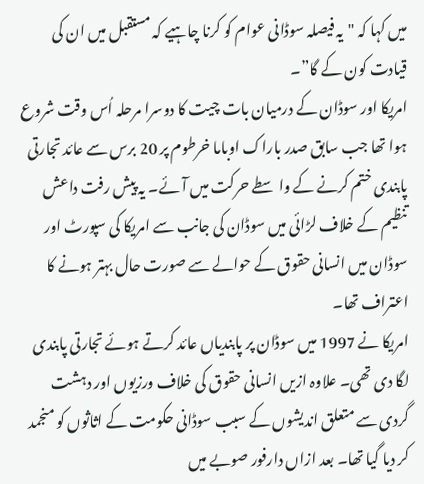میں کہا کہ "یہ فیصلہ سوڈانی عوام کو کرنا چاہیے کہ مستقبل میں ان کی قیادت کون کے گا”۔
امریکا اور سوڈان کے درمیان بات چیت کا دوسرا مرحلہ اُس وقت شروع ہوا تھا جب سابق صدر باراک اوباما خرطوم پر 20 برس سے عائد تجارتی پابندی ختم کرنے کے واسطے حرکت میں آئے۔ یہ پیش رفت داعش تنظیم کے خلاف لڑائی میں سوڈان کی جانب سے امریکا کی سپورٹ اور سوڈان میں انسانی حقوق کے حوالے سے صورت حال بہتر ہونے کا اعتراف تھا۔
امریکا نے 1997 میں سوڈان پر پابندیاں عائد کرتے ہوئے تجارتی پابندی لگا دی تھی۔ علاوہ ازیں انسانی حقوق کی خلاف ورزیوں اور دہشت گردی سے متعلق اندیشوں کے سبب سوڈانی حکومت کے اثاثوں کو منجمد کر دیا گیا تھا۔ بعد ازاں دارفور صوبے میں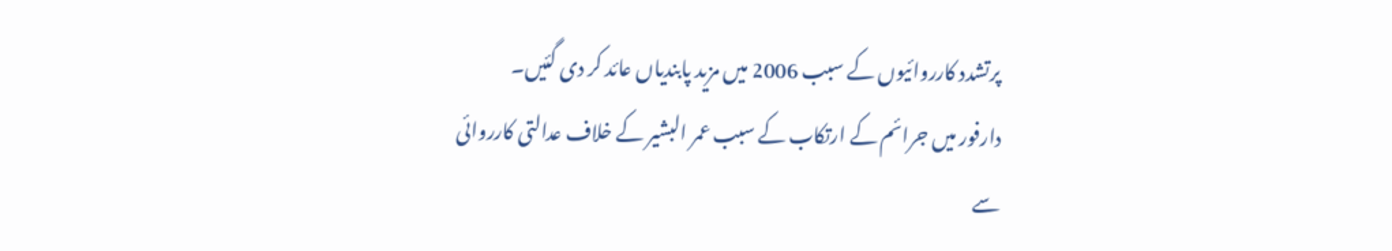پرتشدد کارروائیوں کے سبب 2006 میں مزید پابندیاں عائد کر دی گئیں۔
دارفور میں جرائم کے ارتکاب کے سبب عمر البشیر کے خلاف عدالتی کارروائی سے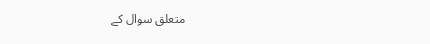متعلق سوال کے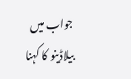جواب میں بیلاڈینو کا کہنا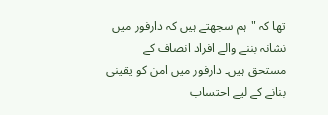تھا کہ "ہم سجھتے ہیں کہ دارفور میں نشانہ بننے والے افراد انصاف کے مستحق ہیں۔ دارفور میں امن کو یقینی بنانے کے لیے احتساب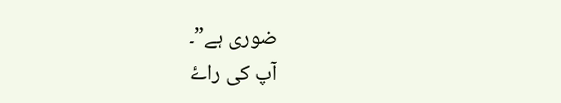ضوری ہے”۔
آپ کی راۓ